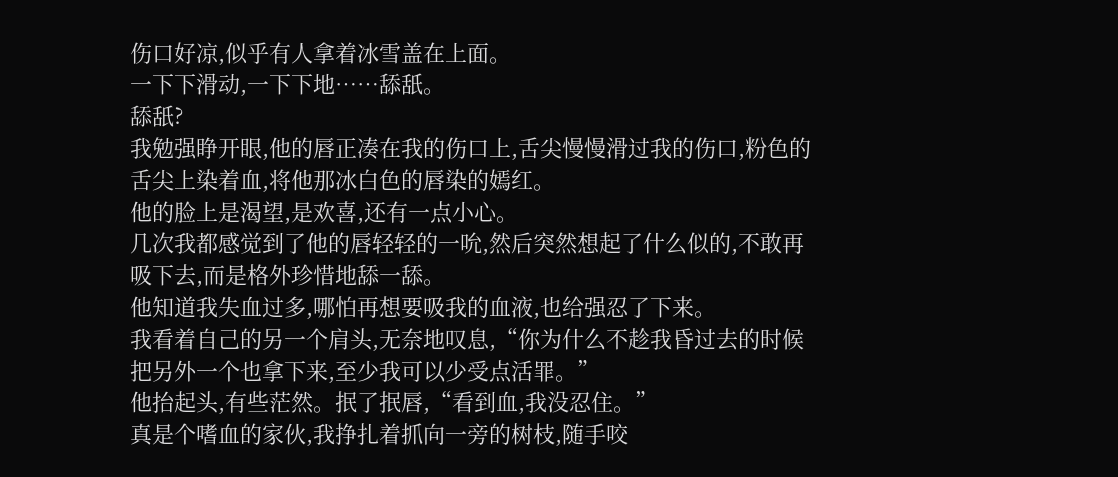伤口好凉,似乎有人拿着冰雪盖在上面。
一下下滑动,一下下地……舔舐。
舔舐?
我勉强睁开眼,他的唇正凑在我的伤口上,舌尖慢慢滑过我的伤口,粉色的舌尖上染着血,将他那冰白色的唇染的嫣红。
他的脸上是渴望,是欢喜,还有一点小心。
几次我都感觉到了他的唇轻轻的一吮,然后突然想起了什么似的,不敢再吸下去,而是格外珍惜地舔一舔。
他知道我失血过多,哪怕再想要吸我的血液,也给强忍了下来。
我看着自己的另一个肩头,无奈地叹息,“你为什么不趁我昏过去的时候把另外一个也拿下来,至少我可以少受点活罪。”
他抬起头,有些茫然。抿了抿唇,“看到血,我没忍住。”
真是个嗜血的家伙,我挣扎着抓向一旁的树枝,随手咬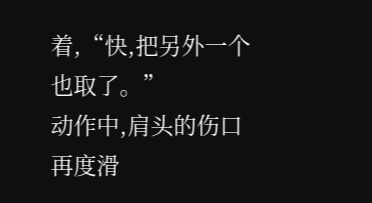着,“快,把另外一个也取了。”
动作中,肩头的伤口再度滑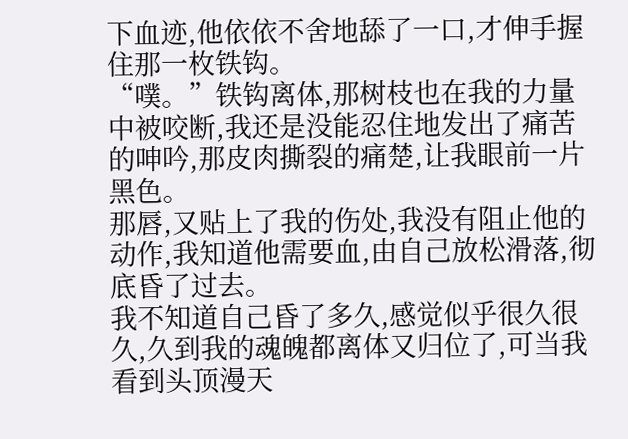下血迹,他依依不舍地舔了一口,才伸手握住那一枚铁钩。
“噗。”铁钩离体,那树枝也在我的力量中被咬断,我还是没能忍住地发出了痛苦的呻吟,那皮肉撕裂的痛楚,让我眼前一片黑色。
那唇,又贴上了我的伤处,我没有阻止他的动作,我知道他需要血,由自己放松滑落,彻底昏了过去。
我不知道自己昏了多久,感觉似乎很久很久,久到我的魂魄都离体又归位了,可当我看到头顶漫天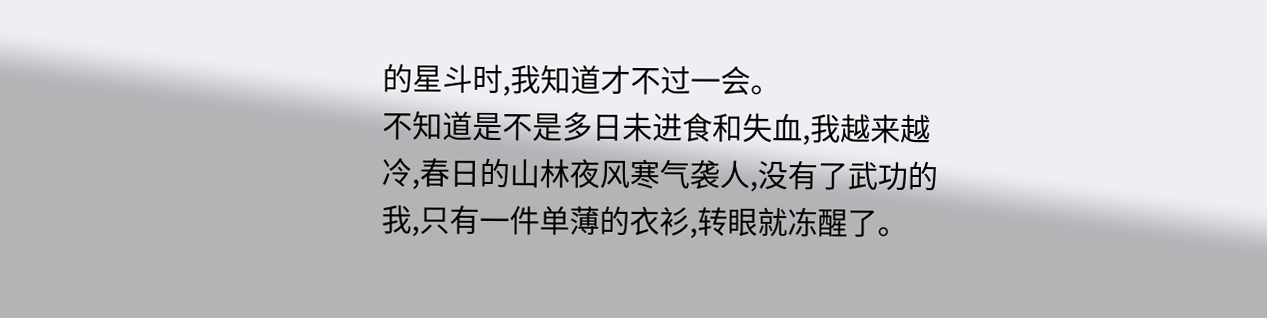的星斗时,我知道才不过一会。
不知道是不是多日未进食和失血,我越来越冷,春日的山林夜风寒气袭人,没有了武功的我,只有一件单薄的衣衫,转眼就冻醒了。